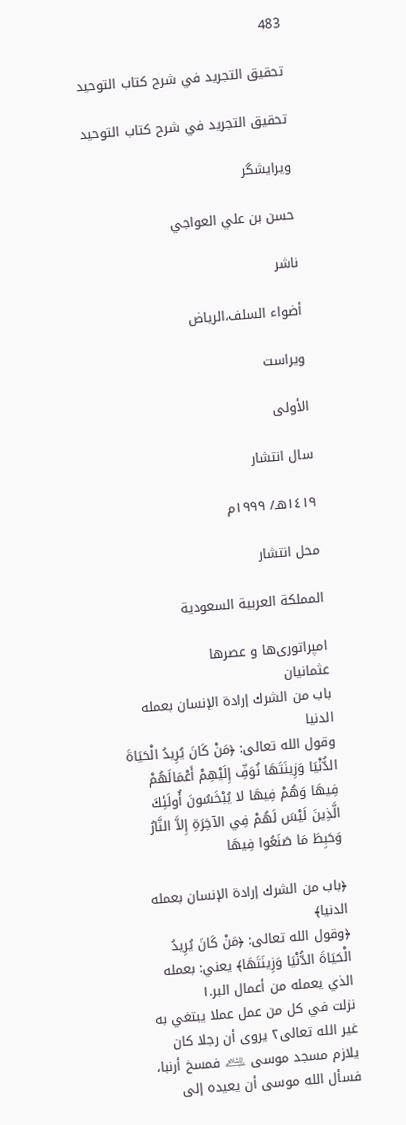483

تحقيق التجريد في شرح كتاب التوحيد

تحقيق التجريد في شرح كتاب التوحيد

ویرایشگر

حسن بن علي العواجي

ناشر

أضواء السلف،الرياض

ویراست

الأولى

سال انتشار

١٤١٩هـ/ ١٩٩٩م

محل انتشار

المملكة العربية السعودية

امپراتوری‌ها و عصرها
عثمانیان
باب من الشرك إرادة الإنسان بعمله الدنيا
وقول الله تعالى: ﴿مَنْ كَانَ يُرِيدُ الْحَيَاةَ الدُّنْيَا وَزِينَتَهَا نُوَفِّ إِلَيْهِمْ أَعْمَالَهُمْ فِيهَا وَهُمْ فِيهَا لا يُبْخَسُونَ أُولَئِكَ الَّذِينَ لَيْسَ لَهُمْ فِي الآخِرَةِ إِلاَّ النَّارُ وَحَبِطَ مَا صَنَعُوا فِيهَا

﴿باب من الشرك إرادة الإنسان بعمله الدنيا﴾
﴿وقول الله تعالى: ﴿مَنْ كَانَ يُرِيدُ الْحَيَاةَ الدُّنْيَا وَزِينَتَهَا﴾ يعني: بعمله الذي يعمله من أعمال البر.١
نزلت في كل من عمل عملا يبتغي به غير الله تعالى٢ يروى أن رجلا كان يلازم مسجد موسى ﵇ فمسخ أرنبا، فسأل الله موسى أن يعيده إلى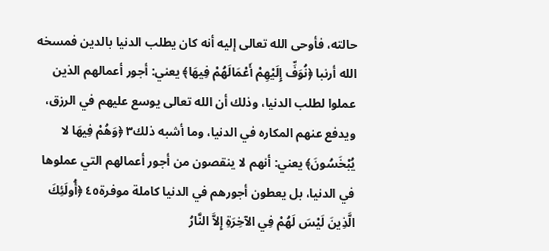حالته، فأوحى الله تعالى إليه أنه كان يطلب الدنيا بالدين فمسخه الله أرنبا ﴿نُوَفِّ إِلَيْهِمْ أَعْمَالَهُمْ فِيهَا﴾ يعني: أجور أعمالهم الذين عملوا لطلب الدنيا، وذلك أن الله تعالى يوسع عليهم في الرزق، ويدفع عنهم المكاره في الدنيا، وما أشبه ذلك٣ ﴿وَهُمْ فِيهَا لا يُبْخَسُونَ﴾ يعني: أنهم لا ينقصون من أجور أعمالهم التي عملوها في الدنيا، بل يعطون أجورهم في الدنيا كاملة موفرة٤٥ ﴿أُولَئِكَ الَّذِينَ لَيْسَ لَهُمْ فِي الآخِرَةِ إِلاَّ النَّارُ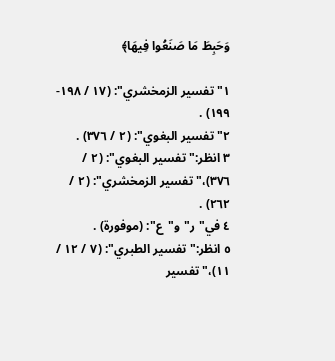وَحَبِطَ مَا صَنَعُوا فِيهَا﴾

١"تفسير الزمخشري": (١٧ / ١٩٨- ١٩٩) .
٢"تفسير البغوي": (٢ / ٣٧٦) .
٣ انظر:"تفسير البغوي": (٢ / ٣٧٦)،"تفسير الزمخشري": (٢ / ٢٦٢) .
٤ في"ر"و"ع": (موفورة) .
٥ انظر:"تفسير الطبري": (٧ / ١٢ / ١١)،"تفسير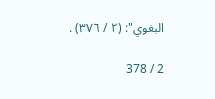البغوي": (٢ / ٣٧٦) .

2 / 378